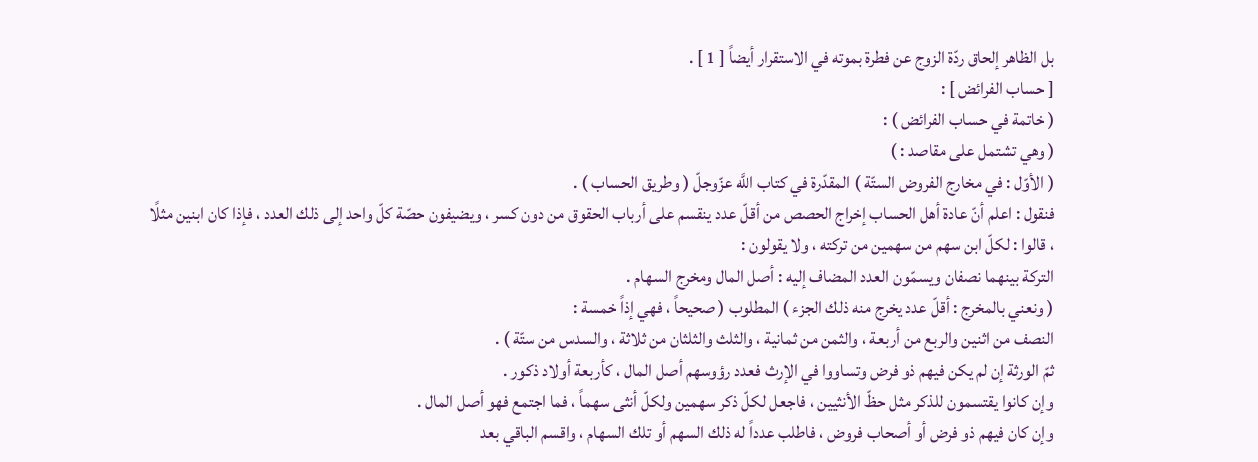بل الظاهر إلحاق ردّة الزوج عن فطرة بموته في الاستقرار أيضاً [ 1 ] .
[ حساب الفرائض ] :
( خاتمة في حساب الفرائض ) :
( وهي تشتمل على مقاصد : )
( الأوّل : في مخارج الفروض الستّة ) المقدّرة في كتاب اللَّه عزّوجلّ ( وطريق الحساب ) .
فنقول : اعلم أنّ عادة أهل الحساب إخراج الحصص من أقلّ عدد ينقسم على أرباب الحقوق من دون كسر ، ويضيفون حصّة كلّ واحد إلى ذلك العدد ، فإذا كان ابنين مثلًا ، قالوا : لكلّ ابن سهم من سهمين من تركته ، ولا يقولون :
التركة بينهما نصفان ويسمّون العدد المضاف إليه : أصل المال ومخرج السهام .
( ونعني بالمخرج : أقلّ عدد يخرج منه ذلك الجزء ) المطلوب ( صحيحاً ، فهي إذاً خمسة :
النصف من اثنين والربع من أربعة ، والثمن من ثمانية ، والثلث والثلثان من ثلاثة ، والسدس من ستّة ) .
ثمّ الورثة إن لم يكن فيهم ذو فرض وتساووا في الإرث فعدد رؤوسهم أصل المال ، كأربعة أولاد ذكور .
وإن كانوا يقتسمون للذكر مثل حظّ الأنثيين ، فاجعل لكلّ ذكر سهمين ولكلّ أنثى سهماً ، فما اجتمع فهو أصل المال .
وإن كان فيهم ذو فرض أو أصحاب فروض ، فاطلب عدداً له ذلك السهم أو تلك السهام ، واقسم الباقي بعد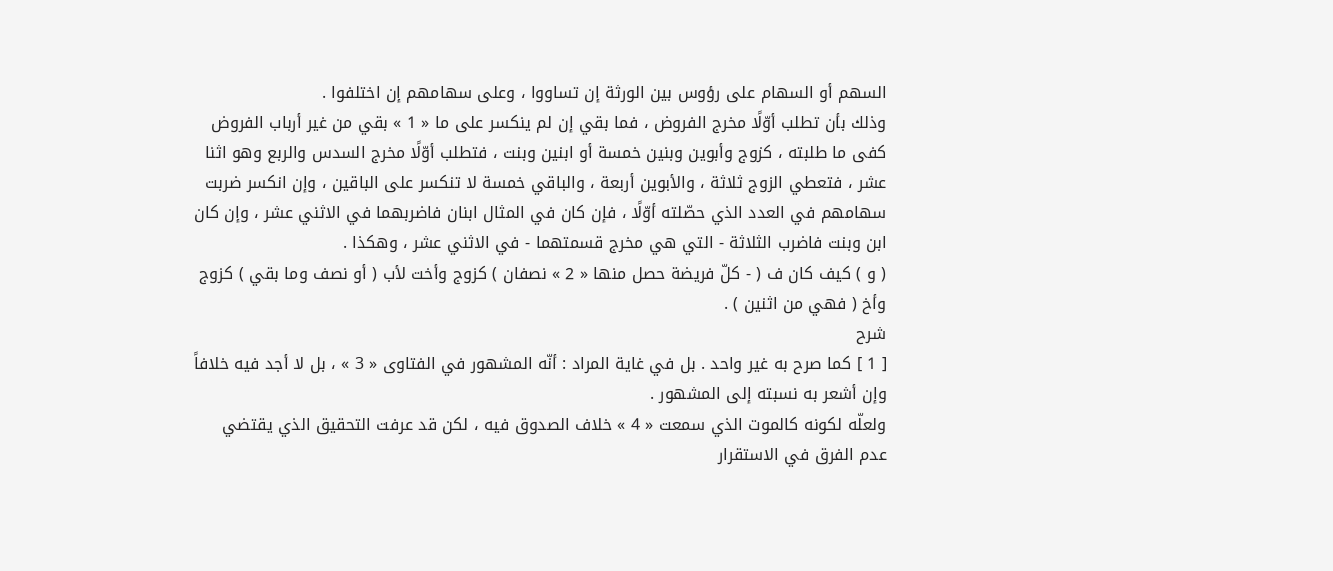السهم أو السهام على رؤوس بين الورثة إن تساووا ، وعلى سهامهم إن اختلفوا .
وذلك بأن تطلب أوّلًا مخرج الفروض ، فما بقي إن لم ينكسر على ما « 1 » بقي من غير أرباب الفروض كفى ما طلبته ، كزوج وأبوين وبنين خمسة أو ابنين وبنت ، فتطلب أوّلًا مخرج السدس والربع وهو اثنا عشر ، فتعطي الزوج ثلاثة ، والأبوين أربعة ، والباقي خمسة لا تنكسر على الباقين ، وإن انكسر ضربت سهامهم في العدد الذي حصّلته أوّلًا ، فإن كان في المثال ابنان فاضربهما في الاثني عشر ، وإن كان ابن وبنت فاضرب الثلاثة - التي هي مخرج قسمتهما - في الاثني عشر ، وهكذا .
( و ) كيف كان ف ( - كلّ فريضة حصل منها « 2 » نصفان ) كزوج وأخت لأب ( أو نصف وما بقي ) كزوج وأخ ( فهي من اثنين ) .
شرح
[ 1 ] كما صرح به غير واحد . بل في غاية المراد : أنّه المشهور في الفتاوى « 3 » ، بل لا أجد فيه خلافاً وإن أشعر به نسبته إلى المشهور .
ولعلّه لكونه كالموت الذي سمعت « 4 » خلاف الصدوق فيه ، لكن قد عرفت التحقيق الذي يقتضي عدم الفرق في الاستقرار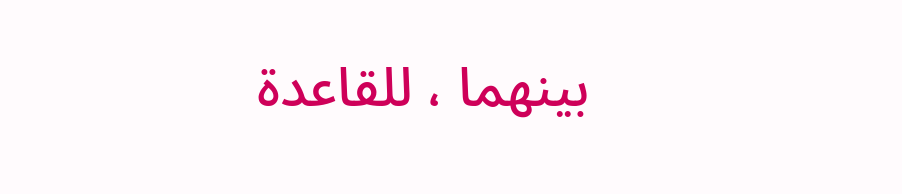بينهما ، للقاعدة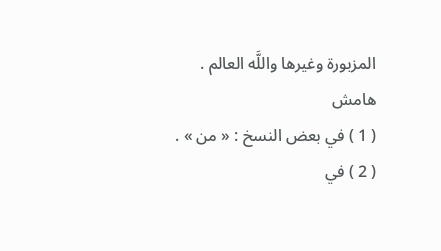المزبورة وغيرها واللَّه العالم .
هامش
( 1 ) في بعض النسخ : « من » .
( 2 ) في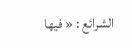الشرائع : « فيها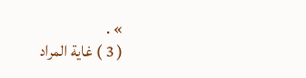» .
( 3 ) غاية المراد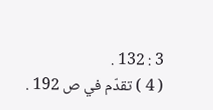3 : 132 .
( 4 ) تقدّم في ص 192 .